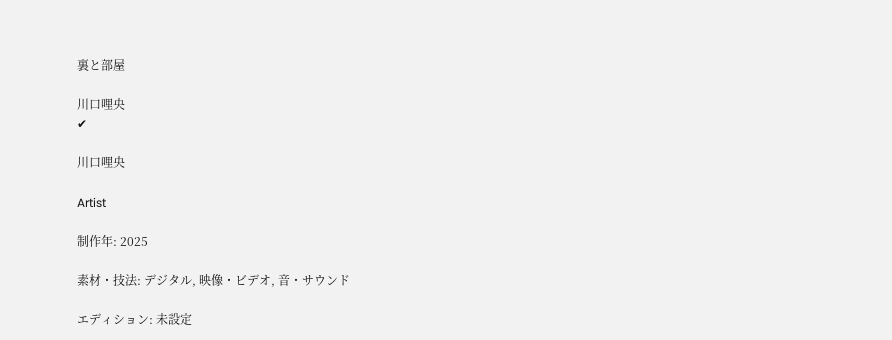裏と部屋

川口哩央
✔

川口哩央

Artist

制作年: 2025

素材・技法: デジタル, 映像・ビデオ, 音・サウンド

エディション: 未設定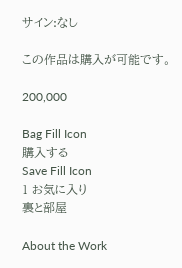サイン:なし

この作品は購入が可能です。

200,000

Bag Fill Icon
購入する
Save Fill Icon
1 お気に入り
裏と部屋

About the Work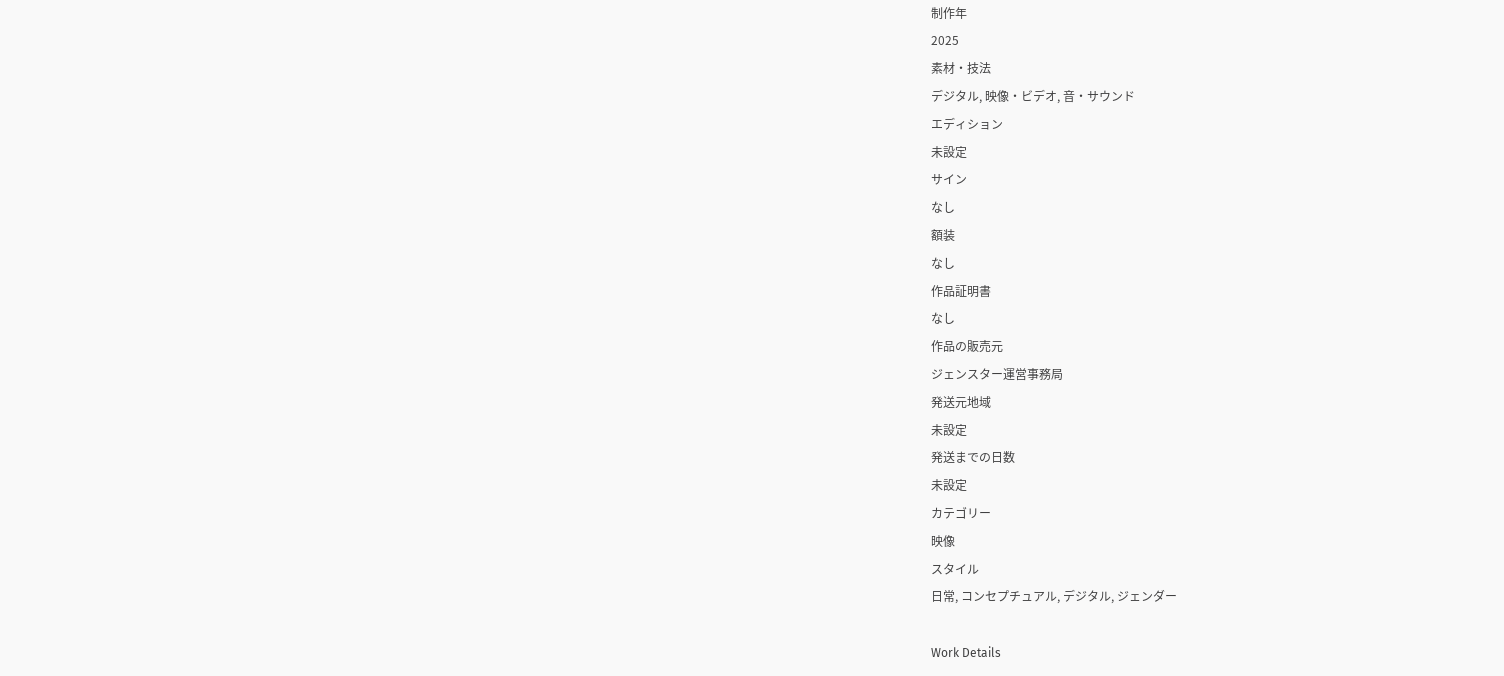制作年
2025
素材・技法
デジタル, 映像・ビデオ, 音・サウンド
エディション
未設定
サイン
なし
額装
なし
作品証明書
なし
作品の販売元
ジェンスター運営事務局
発送元地域
未設定
発送までの日数
未設定
カテゴリー
映像
スタイル
日常, コンセプチュアル, デジタル, ジェンダー

Work Details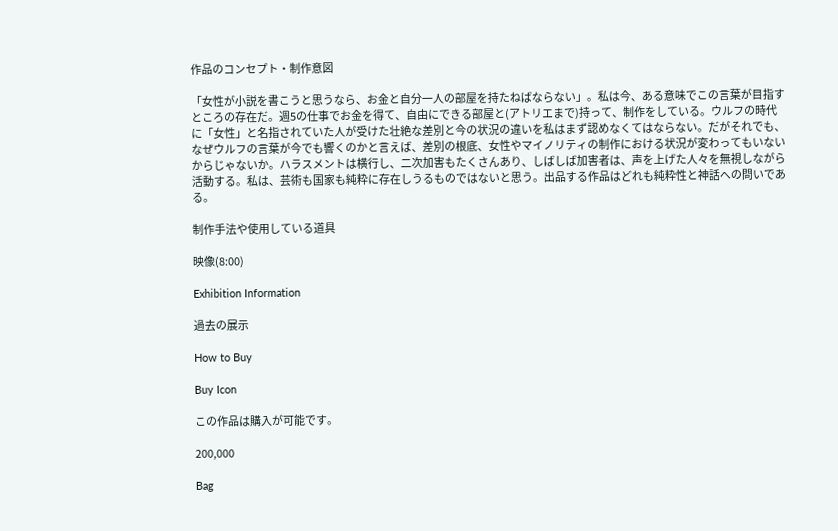作品のコンセプト・制作意図

「女性が小説を書こうと思うなら、お金と自分一人の部屋を持たねばならない」。私は今、ある意味でこの言葉が目指すところの存在だ。週5の仕事でお金を得て、自由にできる部屋と(アトリエまで)持って、制作をしている。ウルフの時代に「女性」と名指されていた人が受けた壮絶な差別と今の状況の違いを私はまず認めなくてはならない。だがそれでも、なぜウルフの言葉が今でも響くのかと言えば、差別の根底、女性やマイノリティの制作における状況が変わってもいないからじゃないか。ハラスメントは横行し、二次加害もたくさんあり、しばしば加害者は、声を上げた人々を無視しながら活動する。私は、芸術も国家も純粋に存在しうるものではないと思う。出品する作品はどれも純粋性と神話への問いである。

制作手法や使用している道具

映像(8:00)

Exhibition Information

過去の展示

How to Buy

Buy Icon

この作品は購入が可能です。

200,000

Bag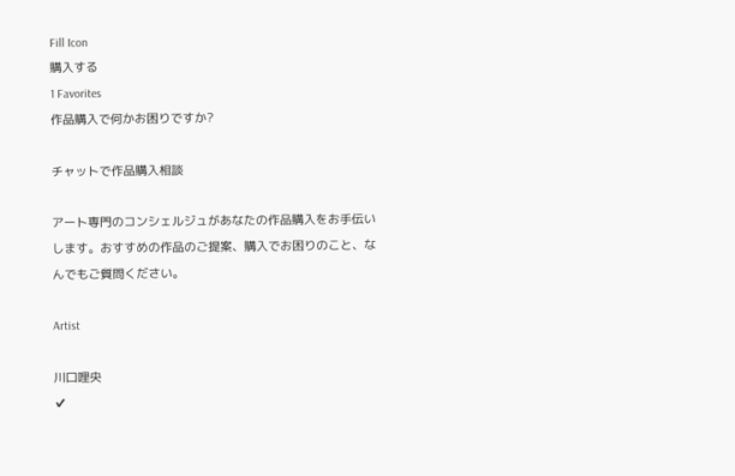Fill Icon
購入する
1 Favorites
作品購入で何かお困りですか?

チャットで作品購入相談

アート専門のコンシェルジュがあなたの作品購入をお手伝いします。おすすめの作品のご提案、購入でお困りのこと、なんでもご質問ください。

Artist

川口哩央
✔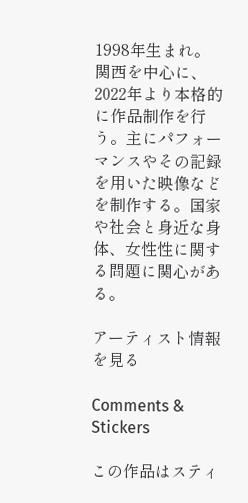1998年生まれ。
関西を中心に、2022年より本格的に作品制作を行う。主にパフォーマンスやその記録を用いた映像などを制作する。国家や社会と身近な身体、女性性に関する問題に関心がある。

アーティスト情報を見る

Comments & Stickers

この作品はスティ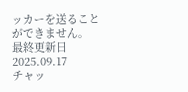ッカーを送ることができません。
最終更新日
2025.09.17
チャッ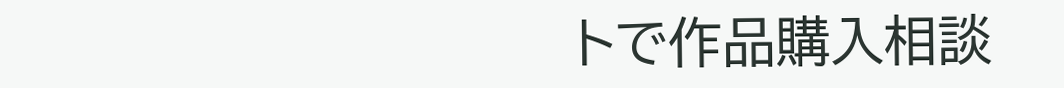トで作品購入相談